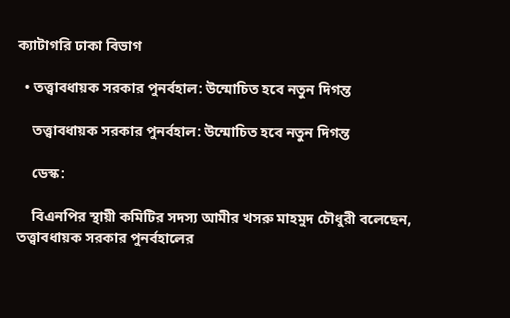ক্যাটাগরি ঢাকা বিভাগ

  • তত্ত্বাবধায়ক সরকার পুনর্বহাল: উন্মোচিত হবে নতুন দিগন্ত

    তত্ত্বাবধায়ক সরকার পুনর্বহাল: উন্মোচিত হবে নতুন দিগন্ত

    ডেস্ক:

    বিএনপির স্থায়ী কমিটির সদস্য আমীর খসরু মাহমুদ চৌধুরী বলেছেন, তত্ত্বাবধায়ক সরকার পুনর্বহালের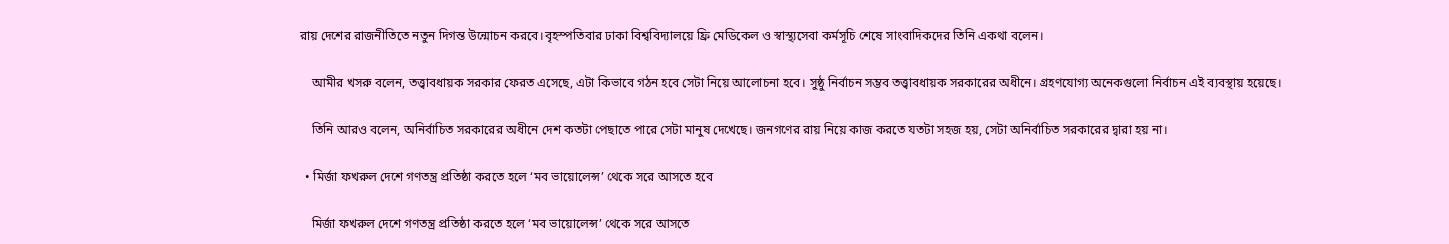রায় দেশের রাজনীতিতে নতুন দিগন্ত উন্মোচন করবে।বৃহস্পতিবার ঢাকা বিশ্ববিদ্যালয়ে ফ্রি মেডিকেল ও স্বাস্থ্যসেবা কর্মসূচি শেষে সাংবাদিকদের তিনি একথা বলেন।

    আমীর খসরু বলেন, তত্ত্বাবধায়ক সরকার ফেরত এসেছে, এটা কিভাবে গঠন হবে সেটা নিয়ে আলোচনা হবে। সুষ্ঠু নির্বাচন সম্ভব তত্ত্বাবধায়ক সরকারের অধীনে। গ্রহণযোগ্য অনেকগুলো নির্বাচন এই ব্যবস্থায় হয়েছে।

    তিনি আরও বলেন, অনির্বাচিত সরকারের অধীনে দেশ কতটা পেছাতে পারে সেটা মানুষ দেখেছে। জনগণের রায় নিয়ে কাজ করতে যতটা সহজ হয়, সেটা অনির্বাচিত সরকারের দ্বারা হয় না।

  • মির্জা ফখরুল দেশে গণতন্ত্র প্রতিষ্ঠা করতে হলে ‘মব ভায়োলেন্স’ থেকে সরে আসতে হবে

    মির্জা ফখরুল দেশে গণতন্ত্র প্রতিষ্ঠা করতে হলে ‘মব ভায়োলেন্স’ থেকে সরে আসতে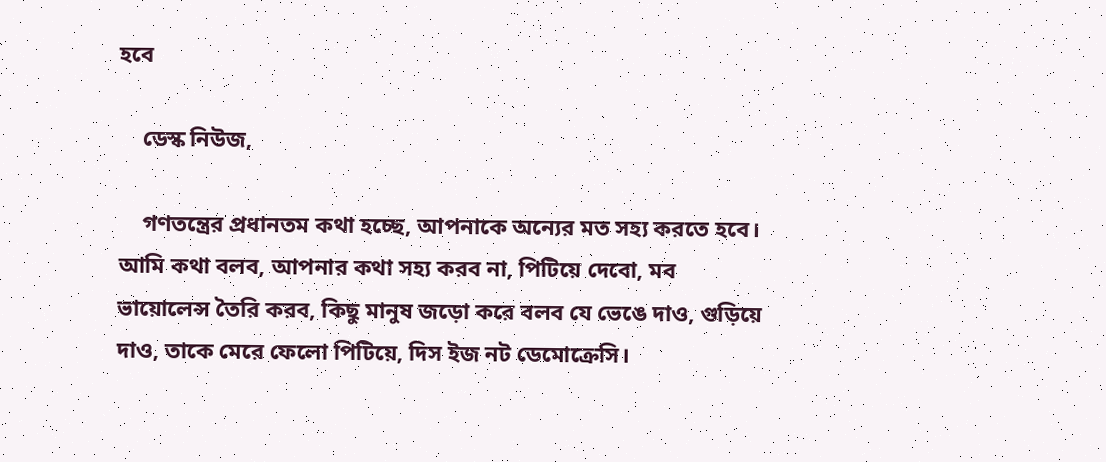হবে

    ডেস্ক নিউজ,

    গণতন্ত্রের প্রধানতম কথা হচ্ছে, আপনাকে অন্যের মত সহ্য করতে হবে। আমি কথা বলব, আপনার কথা সহ্য করব না, পিটিয়ে দেবো, মব ভায়োলেন্স তৈরি করব, কিছু মানুষ জড়ো করে বলব যে ভেঙে দাও, গুড়িয়ে দাও, তাকে মেরে ফেলো পিটিয়ে, দিস ইজ নট ডেমোক্রেসি।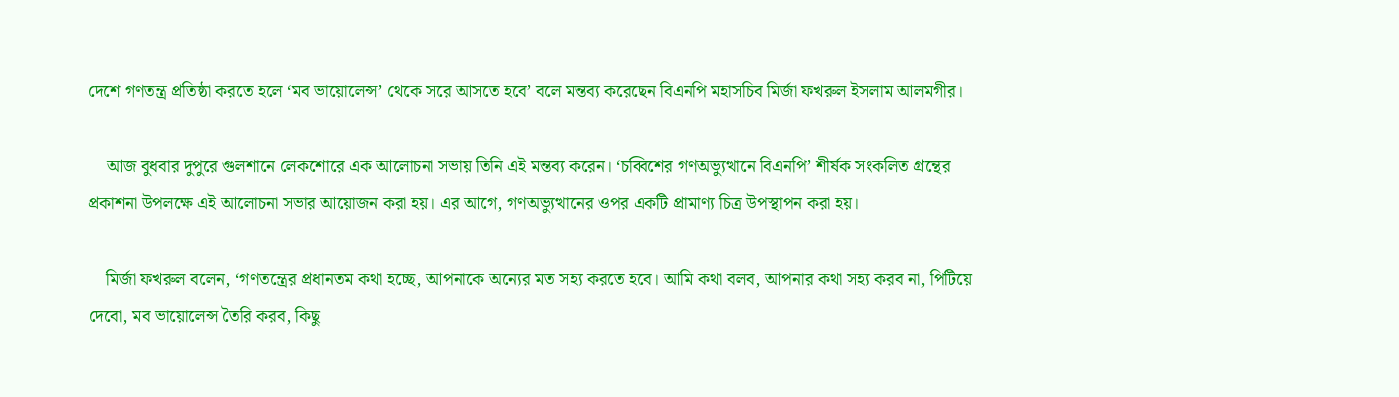দেশে গণতন্ত্র প্রতিষ্ঠা করতে হলে ‘মব ভায়োলেন্স’ থেকে সরে আসতে হবে’ বলে মন্তব্য করেছেন বিএনপি মহাসচিব মির্জা ফখরুল ইসলাম আলমগীর।

    আজ বুধবার দুপুরে গুলশানে লেকশোরে এক আলোচনা সভায় তিনি এই মন্তব্য করেন। ‘চব্বিশের গণঅভ্যুত্থানে বিএনপি’ শীর্ষক সংকলিত গ্রন্থের প্রকাশনা উপলক্ষে এই আলোচনা সভার আয়োজন করা হয়। এর আগে, গণঅভ্যুত্থানের ওপর একটি প্রামাণ্য চিত্র উপস্থাপন করা হয়।

    মির্জা ফখরুল বলেন, ‘গণতন্ত্রের প্রধানতম কথা হচ্ছে, আপনাকে অন্যের মত সহ্য করতে হবে। আমি কথা বলব, আপনার কথা সহ্য করব না, পিটিয়ে দেবো, মব ভায়োলেন্স তৈরি করব, কিছু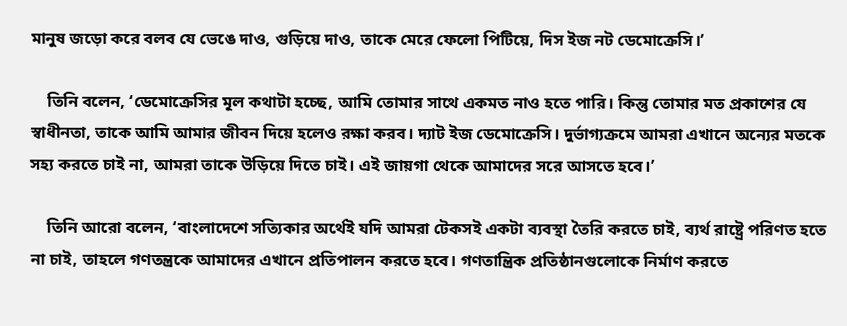মানুষ জড়ো করে বলব যে ভেঙে দাও, গুড়িয়ে দাও, তাকে মেরে ফেলো পিটিয়ে, দিস ইজ নট ডেমোক্রেসি।’

    তিনি বলেন, ‘ডেমোক্রেসির মূল কথাটা হচ্ছে, আমি তোমার সাথে একমত নাও হতে পারি। কিন্তু তোমার মত প্রকাশের যে স্বাধীনতা, তাকে আমি আমার জীবন দিয়ে হলেও রক্ষা করব। দ্যাট ইজ ডেমোক্রেসি। দুর্ভাগ্যক্রমে আমরা এখানে অন্যের মতকে সহ্য করতে চাই না, আমরা তাকে উড়িয়ে দিতে চাই। এই জায়গা থেকে আমাদের সরে আসতে হবে।’

    তিনি আরো বলেন, ‘বাংলাদেশে সত্যিকার অর্থেই যদি আমরা টেকসই একটা ব্যবস্থা তৈরি করতে চাই, ব্যর্থ রাষ্ট্রে পরিণত হতে না চাই, তাহলে গণতন্ত্রকে আমাদের এখানে প্রতিপালন করতে হবে। গণতান্ত্রিক প্রতিষ্ঠানগুলোকে নির্মাণ করতে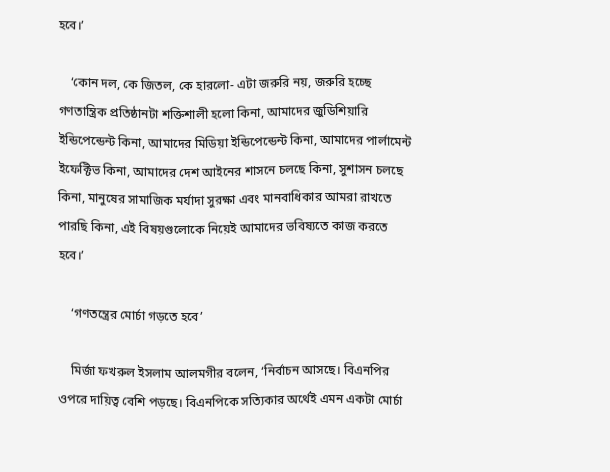হবে।’

    ‘কোন দল, কে জিতল, কে হারলো- এটা জরুরি নয়, জরুরি হচ্ছে গণতান্ত্রিক প্রতিষ্ঠানটা শক্তিশালী হলো কিনা, আমাদের জুডিশিয়ারি ইন্ডিপেন্ডেন্ট কিনা, আমাদের মিডিয়া ইন্ডিপেন্ডেন্ট কিনা, আমাদের পার্লামেন্ট ইফেক্টিভ কিনা, আমাদের দেশ আইনের শাসনে চলছে কিনা, সুশাসন চলছে কিনা, মানুষের সামাজিক মর্যাদা সুরক্ষা এবং মানবাধিকার আমরা রাখতে পারছি কিনা, এই বিষয়গুলোকে নিয়েই আমাদের ভবিষ্যতে কাজ করতে হবে।’

    ‘গণতন্ত্রের মোর্চা গড়তে হবে’

    মির্জা ফখরুল ইসলাম আলমগীর বলেন, ‘নির্বাচন আসছে। বিএনপির ওপরে দায়িত্ব বেশি পড়ছে। বিএনপিকে সত্যিকার অর্থেই এমন একটা মোর্চা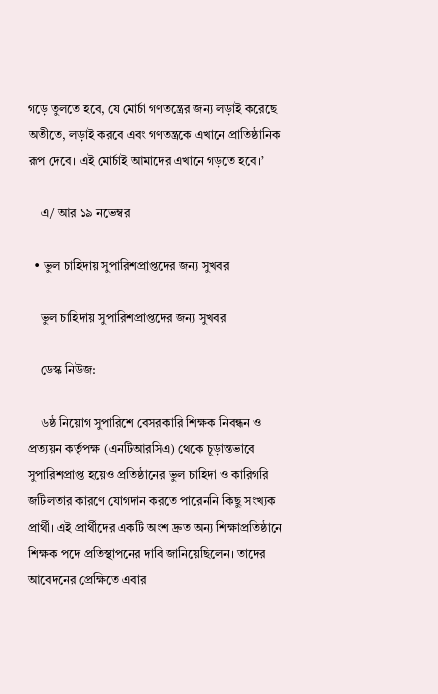গড়ে তুলতে হবে, যে মোর্চা গণতন্ত্রের জন্য লড়াই করেছে অতীতে, লড়াই করবে এবং গণতন্ত্রকে এখানে প্রাতিষ্ঠানিক রূপ দেবে। এই মোর্চাই আমাদের এখানে গড়তে হবে।’

    এ/ আর ১৯ নভেম্বর

  • ভুল চাহিদায় সুপারিশপ্রাপ্তদের জন্য সুখবর

    ভুল চাহিদায় সুপারিশপ্রাপ্তদের জন্য সুখবর

    ডেস্ক নিউজ:

    ৬ষ্ঠ নিয়োগ সুপারিশে বেসরকারি শিক্ষক নিবন্ধন ও প্রত্যয়ন কর্তৃপক্ষ (এনটিআরসিএ) থেকে চূড়ান্তভাবে সুপারিশপ্রাপ্ত হয়েও প্রতিষ্ঠানের ভুল চাহিদা ও কারিগরি জটিলতার কারণে যোগদান করতে পারেননি কিছু সংখ্যক প্রার্থী। এই প্রার্থীদের একটি অংশ দ্রুত অন্য শিক্ষাপ্রতিষ্ঠানে শিক্ষক পদে প্রতিস্থাপনের দাবি জানিয়েছিলেন। তাদের আবেদনের প্রেক্ষিতে এবার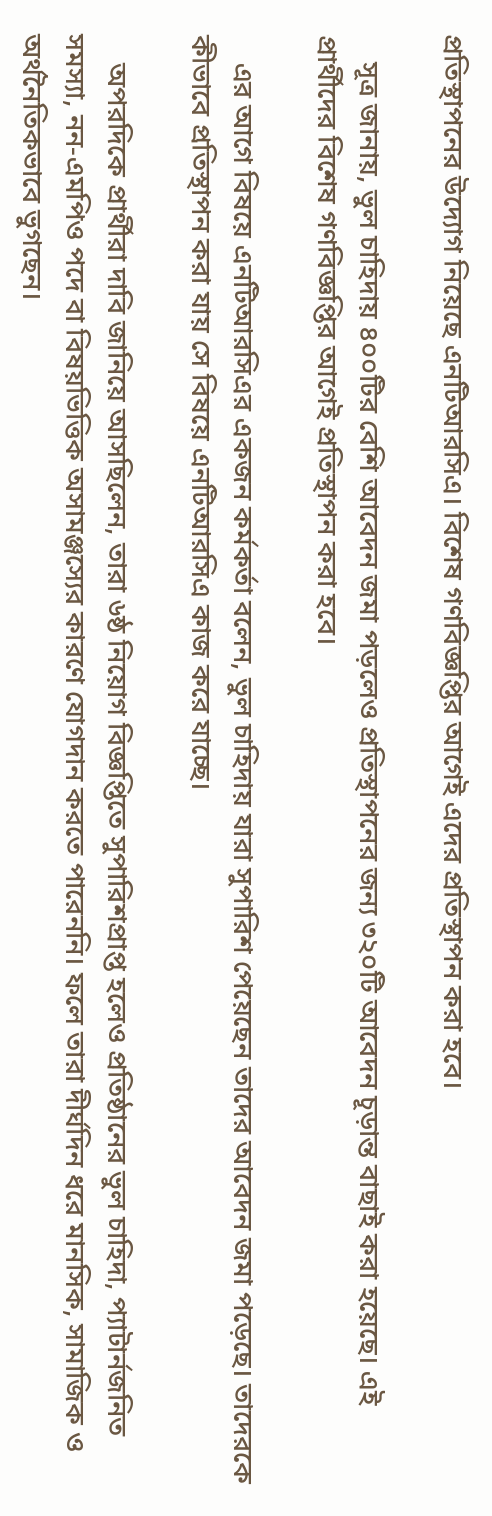প্রতিস্থাপনের উদ্যোগ নিয়েছে এনটিআরসিএ। বিশেষ গণবিজ্ঞপ্তির আগেই এদের প্রতিস্থাপন করা হবে।

    সূত্র জানায়, ভুল চাহিদায় ৪০০টির বেশি আবেদন জমা পড়লেও প্রতিস্থাপনের জন্য ৩২০টি আবেদন চূড়ান্ত বাছাই করা হয়েছে। এই প্রার্থীদের বিশেষ গণবিজ্ঞপ্তির আগেই প্রতিস্থাপন করা হবে।

    এর আগে বিষয়ে এনটিআরসিএর একজন কর্মকর্তা বলেন, ভুল চাহিদায় যারা সুপারিশ পেয়েছেন তাদের আবেদন জমা পড়েছে। তাদেরকে কীভাবে প্রতিস্থাপন করা যায় সে বিষয়ে এনটিআরসিএ কাজ করে যাচ্ছে।

    অপরদিকে প্রার্থীরা দাবি জানিয়ে আসছিলেন, তারা ৬ষ্ঠ নিয়োগ বিজ্ঞপ্তিতে সুপারিশপ্রাপ্ত হলেও প্রতিষ্ঠানের ভুল চাহিদা, প্যাটার্নজনিত সমস্যা, নন-এমপিও পদে বা বিষয়ভিত্তিক অসামঞ্জস্যের কারণে যোগদান করতে পারেননি। ফলে তারা দীর্ঘদিন ধরে মানসিক, সামাজিক ও অর্থনৈতিকভাবে ভুগছেন।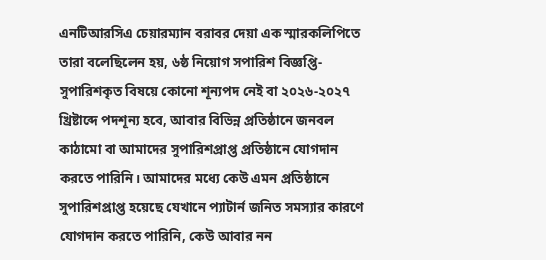এনটিআরসিএ চেয়ারম্যান বরাবর দেয়া এক স্মারকলিপিতে তারা বলেছিলেন হয়, ৬ষ্ঠ নিয়োগ সপারিশ বিজ্ঞপ্তি-সুপারিশকৃত বিষয়ে কোনো শূন্যপদ নেই বা ২০২৬-২০২৭ খ্রিষ্টাব্দে পদশূন্য হবে, আবার বিভিন্ন প্রতিষ্ঠানে জনবল কাঠামো বা আমাদের সুপারিশপ্রাপ্ত প্রতিষ্ঠানে যোগদান করতে পারিনি। আমাদের মধ্যে কেউ এমন প্রতিষ্ঠানে সুপারিশপ্রাপ্ত হয়েছে যেখানে প্যাটার্ন জনিত সমস্যার কারণে যোগদান করতে পারিনি, কেউ আবার নন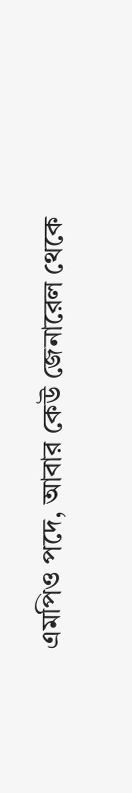এমপিও পদে, আবার কেউ জেনারেল থেকে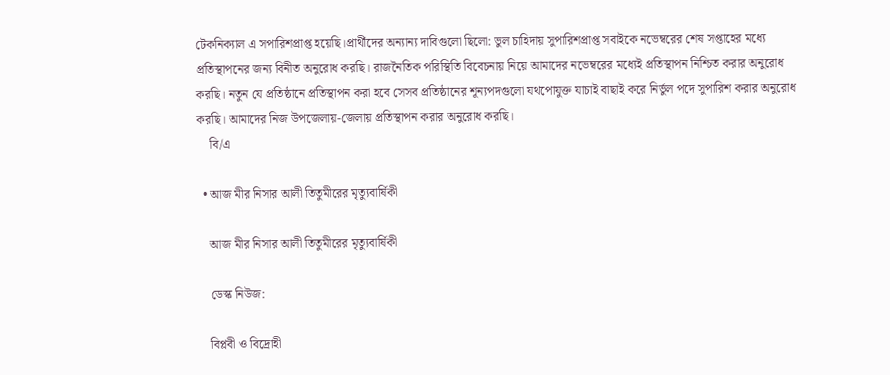টেকনিক্যাল এ সপারিশপ্রাপ্ত হয়েছি।প্রার্থীদের অন্যান্য দাবিগুলো ছিলো: ভুল চাহিদায় সুপারিশপ্রাপ্ত সবাইকে নভেম্বরের শেষ সপ্তাহের মধ্যে প্রতিস্থাপনের জন্য বিনীত অনুরোধ করছি। রাজনৈতিক পরিস্থিতি বিবেচনায় নিয়ে আমাদের নভেম্বরের মধ্যেই প্রতিস্থাপন নিশ্চিত করার অনুরোধ করছি। নতুন যে প্রতিষ্ঠানে প্রতিস্থাপন করা হবে সেসব প্রতিষ্ঠানের শূন্যপদগুলো যথপোযুক্ত যাচাই বাছাই করে নির্ভুল পদে সুপারিশ করার অনুরোধ করছি। আমাদের নিজ উপজেলায়-জেলায় প্রতিস্থাপন করার অনুরোধ করছি।
    বি/এ

  • আজ মীর নিসার আলী তিতুমীরের মৃত্যুবার্ষিকী

    আজ মীর নিসার আলী তিতুমীরের মৃত্যুবার্ষিকী

    ডেস্ক নিউজ:

    বিপ্লবী ও বিদ্রোহী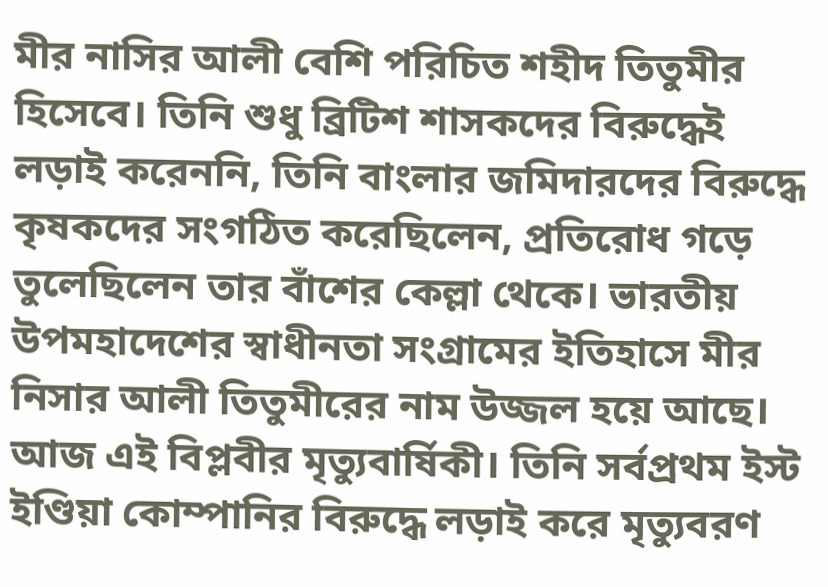মীর নাসির আলী বেশি পরিচিত শহীদ তিতুমীর হিসেবে। তিনি শুধু ব্রিটিশ শাসকদের বিরুদ্ধেই লড়াই করেননি, তিনি বাংলার জমিদারদের বিরুদ্ধে কৃষকদের সংগঠিত করেছিলেন, প্রতিরোধ গড়ে তুলেছিলেন তার বাঁশের কেল্লা থেকে। ভারতীয় উপমহাদেশের স্বাধীনতা সংগ্রামের ইতিহাসে মীর নিসার আলী তিতুমীরের নাম উজ্জল হয়ে আছে। আজ এই বিপ্লবীর মৃত্যুবার্ষিকী। তিনি সর্বপ্রথম ইস্ট ইণ্ডিয়া কোম্পানির বিরুদ্ধে লড়াই করে মৃত্যুবরণ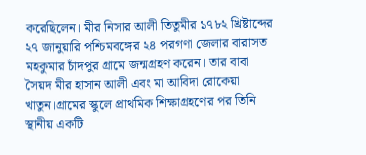করেছিলেন। মীর নিসার আলী তিতুমীর ১৭৮২ খ্রিষ্টাব্দের ২৭ জানুয়ারি পশ্চিমবঙ্গের ২৪ পরগণা জেলার বারাসত মহকুমার চাঁদপুর গ্রামে জন্মগ্রহণ করেন। তার বাবা সৈয়দ মীর হাসান আলী এবং মা আবিদা রোকেয়া খাতুন।গ্রামের স্কুলে প্রাথমিক শিক্ষাগ্রহণের পর তিনি স্থানীয় একটি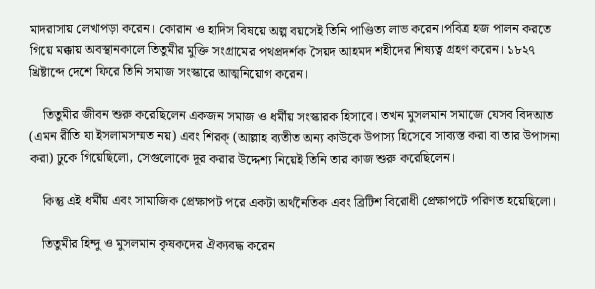মাদরাসায় লেখাপড়া করেন। কোরান ও হাদিস বিষয়ে অল্প বয়সেই তিনি পাণ্ডিত্য লাভ করেন।পবিত্র হজ পালন করতে গিয়ে মক্কায় অবস্থানকালে তিতুমীর মুক্তি সংগ্রামের পথপ্রদর্শক সৈয়দ আহমদ শহীদের শিষ্যত্ব গ্রহণ করেন। ১৮২৭ খ্রিষ্টাব্দে দেশে ফিরে তিনি সমাজ সংস্কারে আত্মনিয়োগ করেন।

    তিতুমীর জীবন শুরু করেছিলেন একজন সমাজ ও ধর্মীয় সংস্কারক হিসাবে। তখন মুসলমান সমাজে যেসব বিদআত (এমন রীতি যা ইসলামসম্মত নয়) এবং শিরক্ (আল্লাহ ব্যতীত অন্য কাউকে উপাস্য হিসেবে সাব্যস্ত করা বা তার উপাসনা করা) ঢুকে গিয়েছিলো, সেগুলোকে দূর করার উদ্দেশ্য নিয়েই তিনি তার কাজ শুরু করেছিলেন।

    কিন্তু এই ধর্মীয় এবং সামাজিক প্রেক্ষাপট পরে একটা অর্থনৈতিক এবং ব্রিটিশ বিরোধী প্রেক্ষাপটে পরিণত হয়েছিলো।

    তিতুমীর হিন্দু ও মুসলমান কৃষকদের ঐক্যবদ্ধ করেন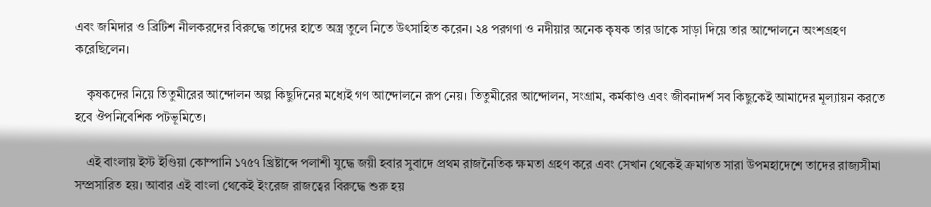এবং জমিদার ও ব্রিটিশ নীলকরদের বিরুদ্ধে তাদের হাতে অস্ত্র তুলে নিতে উৎসাহিত করেন। ২৪ পরগণা ও নদীয়ার অনেক কৃষক তার ডাকে সাড়া দিয়ে তার আন্দোলনে অংশগ্রহণ করেছিলেন।

    কৃষকদের নিয়ে তিতুমীরের আন্দোলন অল্প কিছুদিনের মধ্যেই গণ আন্দোলনে রূপ নেয়। তিতুমীরের আন্দোলন, সংগ্রাম, কর্মকাণ্ড এবং জীবনাদর্শ সব কিছুকেই আমাদের মূল্যায়ন করতে হবে ঔপনিবেশিক পটভূমিতে।

    এই বাংলায় ইস্ট ইণ্ডিয়া কোম্পানি ১৭৫৭ খ্রিষ্টাব্দে পলাশী যুদ্ধে জয়ী হবার সুবাদে প্রথম রাজনৈতিক ক্ষমতা গ্রহণ করে এবং সেখান থেকেই ক্রমাগত সারা উপমহাদেশে তাদের রাজ্যসীমা সম্প্রসারিত হয়। আবার এই বাংলা থেকেই ইংরেজ রাজত্বের বিরুদ্ধে শুরু হয়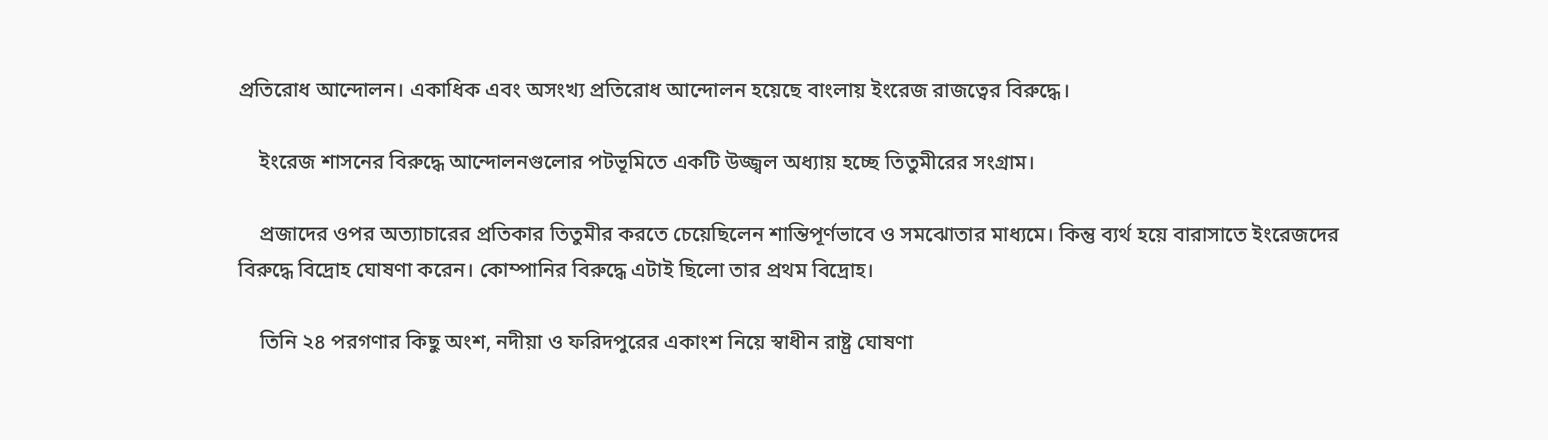প্রতিরোধ আন্দোলন। একাধিক এবং অসংখ্য প্রতিরোধ আন্দোলন হয়েছে বাংলায় ইংরেজ রাজত্বের বিরুদ্ধে।

    ইংরেজ শাসনের বিরুদ্ধে আন্দোলনগুলোর পটভূমিতে একটি উজ্জ্বল অধ্যায় হচ্ছে তিতুমীরের সংগ্রাম।

    প্রজাদের ওপর অত্যাচারের প্রতিকার তিতুমীর করতে চেয়েছিলেন শান্তিপূর্ণভাবে ও সমঝোতার মাধ্যমে। কিন্তু ব্যর্থ হয়ে বারাসাতে ইংরেজদের বিরুদ্ধে বিদ্রোহ ঘোষণা করেন। কোম্পানির বিরুদ্ধে এটাই ছিলো তার প্রথম বিদ্রোহ।

    তিনি ২৪ পরগণার কিছু অংশ, নদীয়া ও ফরিদপুরের একাংশ নিয়ে স্বাধীন রাষ্ট্র ঘোষণা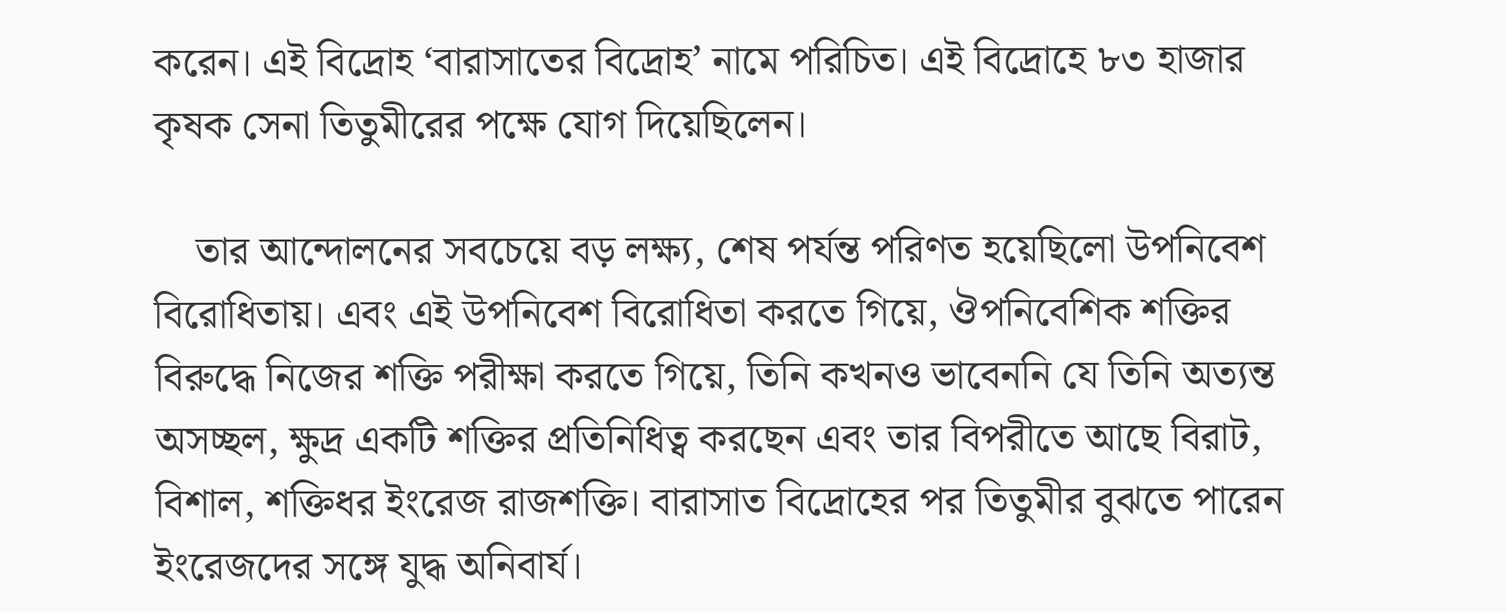করেন। এই বিদ্রোহ ‘বারাসাতের বিদ্রোহ’ নামে পরিচিত। এই বিদ্রোহে ৮৩ হাজার কৃষক সেনা তিতুমীরের পক্ষে যোগ দিয়েছিলেন।

    তার আন্দোলনের সবচেয়ে বড় লক্ষ্য, শেষ পর্যন্ত পরিণত হয়েছিলো উপনিবেশ বিরোধিতায়। এবং এই উপনিবেশ বিরোধিতা করতে গিয়ে, ঔপনিবেশিক শক্তির বিরুদ্ধে নিজের শক্তি পরীক্ষা করতে গিয়ে, তিনি কখনও ভাবেননি যে তিনি অত্যন্ত অসচ্ছল, ক্ষুদ্র একটি শক্তির প্রতিনিধিত্ব করছেন এবং তার বিপরীতে আছে বিরাট, বিশাল, শক্তিধর ইংরেজ রাজশক্তি। বারাসাত বিদ্রোহের পর তিতুমীর বুঝতে পারেন ইংরেজদের সঙ্গে যুদ্ধ অনিবার্য।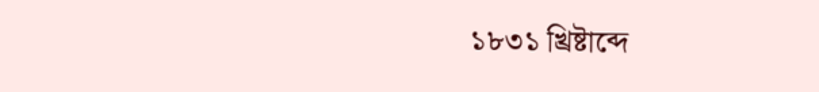১৮৩১ খ্রিষ্টাব্দে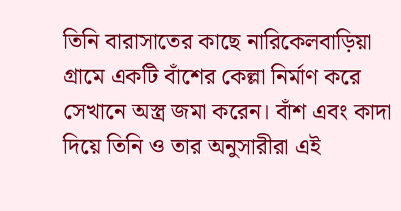তিনি বারাসাতের কাছে নারিকেলবাড়িয়া গ্রামে একটি বাঁশের কেল্লা নির্মাণ করে সেখানে অস্ত্র জমা করেন। বাঁশ এবং কাদা দিয়ে তিনি ও তার অনুসারীরা এই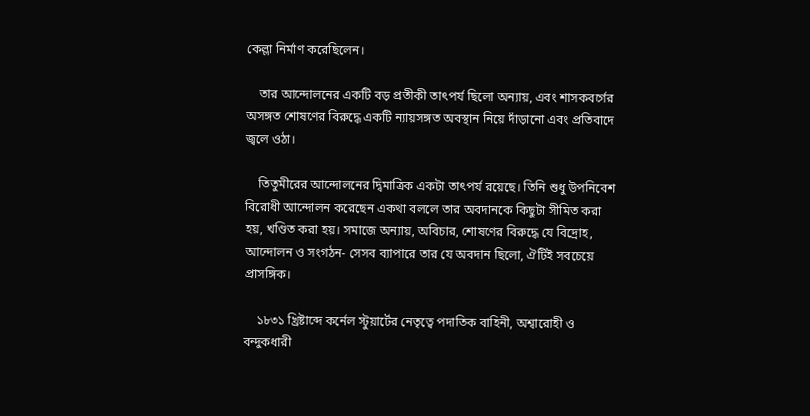কেল্লা নির্মাণ করেছিলেন।

    তার আন্দোলনের একটি বড় প্রতীকী তাৎপর্য ছিলো অন্যায়, এবং শাসকবর্গের অসঙ্গত শোষণের বিরুদ্ধে একটি ন্যায়সঙ্গত অবস্থান নিয়ে দাঁড়ানো এবং প্রতিবাদে জ্বলে ওঠা।

    তিতুমীরের আন্দোলনের দ্বিমাত্রিক একটা তাৎপর্য রয়েছে। তিনি শুধু উপনিবেশ বিরোধী আন্দোলন করেছেন একথা বললে তার অবদানকে কিছুটা সীমিত করা হয়, খণ্ডিত করা হয়। সমাজে অন্যায়, অবিচার, শোষণের বিরুদ্ধে যে বিদ্রোহ, আন্দোলন ও সংগঠন- সেসব ব্যাপারে তার যে অবদান ছিলো, ঐটিই সবচেয়ে প্রাসঙ্গিক।

    ১৮৩১ খ্রিষ্টাব্দে কর্নেল স্টুয়ার্টের নেতৃত্বে পদাতিক বাহিনী, অশ্বারোহী ও বন্দুকধারী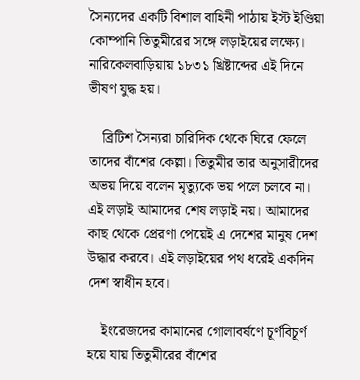সৈন্যদের একটি বিশাল বাহিনী পাঠায় ইস্ট ইণ্ডিয়া কোম্পানি তিতুমীরের সঙ্গে লড়াইয়ের লক্ষ্যে। নারিকেলবাড়িয়ায় ১৮৩১ খ্রিষ্টাব্দের এই দিনে ভীষণ যুদ্ধ হয়।

    ব্রিটিশ সৈন্যরা চারিদিক থেকে ঘিরে ফেলে তাদের বাঁশের কেল্লা। তিতুমীর তার অনুসারীদের অভয় দিয়ে বলেন মৃত্যুকে ভয় পলে চলবে না। এই লড়াই আমাদের শেষ লড়াই নয়। আমাদের কাছ থেকে প্রেরণা পেয়েই এ দেশের মানুষ দেশ উদ্ধার করবে। এই লড়াইয়ের পথ ধরেই একদিন দেশ স্বাধীন হবে।

    ইংরেজদের কামানের গোলাবর্ষণে চূর্ণবিচূর্ণ হয়ে যায় তিতুমীরের বাঁশের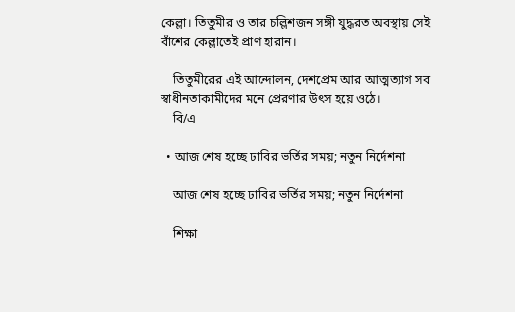কেল্লা। তিতুমীর ও তার চল্লিশজন সঙ্গী যুদ্ধরত অবস্থায় সেই বাঁশের কেল্লাতেই প্রাণ হারান।

    তিতুমীরের এই আন্দোলন, দেশপ্রেম আর আত্মত্যাগ সব স্বাধীনতাকামীদের মনে প্রেরণার উৎস হয়ে ওঠে।
    বি/এ

  • আজ শেষ হচ্ছে ঢাবির ভর্তির সময়; নতুন নির্দেশনা

    আজ শেষ হচ্ছে ঢাবির ভর্তির সময়; নতুন নির্দেশনা

    শিক্ষা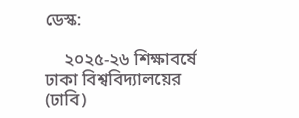ডেস্ক:

    ২০২৫-২৬ শিক্ষাবর্ষে ঢাকা বিশ্ববিদ্যালয়ের (ঢাবি)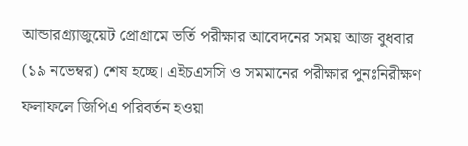আন্ডারগ্র্যাজুয়েট প্রোগ্রামে ভর্তি পরীক্ষার আবেদনের সময় আজ বুধবার (১৯ নভেম্বর) শেষ হচ্ছে। এইচএসসি ও সমমানের পরীক্ষার পুনঃনিরীক্ষণ ফলাফলে জিপিএ পরিবর্তন হওয়া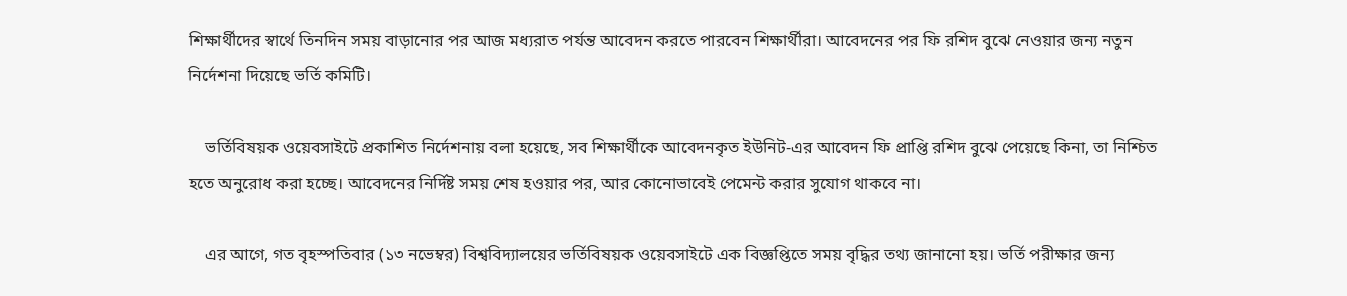শিক্ষার্থীদের স্বার্থে তিনদিন সময় বাড়ানোর পর আজ মধ্যরাত পর্যন্ত আবেদন করতে পারবেন শিক্ষার্থীরা। আবেদনের পর ফি রশিদ বুঝে নেওয়ার জন্য নতুন নির্দেশনা দিয়েছে ভর্তি কমিটি।

    ভর্তিবিষয়ক ওয়েবসাইটে প্রকাশিত নির্দেশনায় বলা হয়েছে, সব শিক্ষার্থীকে আবেদনকৃত ইউনিট-এর আবেদন ফি প্রাপ্তি রশিদ বুঝে পেয়েছে কিনা, তা নিশ্চিত হতে অনুরোধ করা হচ্ছে। আবেদনের নির্দিষ্ট সময় শেষ হওয়ার পর, আর কোনোভাবেই পেমেন্ট করার সুযোগ থাকবে না।

    এর আগে, গত বৃহস্পতিবার (১৩ নভেম্বর) বিশ্ববিদ্যালয়ের ভর্তিবিষয়ক ওয়েবসাইটে এক বিজ্ঞপ্তিতে সময় বৃদ্ধির তথ্য জানানো হয়। ভর্তি পরীক্ষার জন্য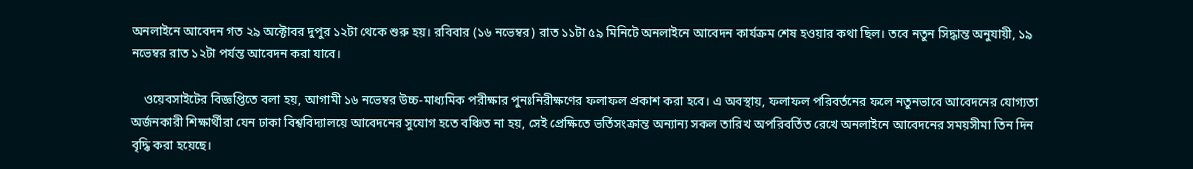অনলাইনে আবেদন গত ২৯ অক্টোবর দুপুর ১২টা থেকে শুরু হয়। রবিবার (১৬ নভেম্বর) রাত ১১টা ৫৯ মিনিটে অনলাইনে আবেদন কার্যক্রম শেষ হওয়ার কথা ছিল। তবে নতুন সিদ্ধান্ত অনুযায়ী, ১৯ নভেম্বর রাত ১২টা পর্যন্ত আবেদন করা যাবে।

    ওয়েবসাইটের বিজ্ঞপ্তিতে বলা হয়, আগামী ১৬ নভেম্বর উচ্চ-মাধ্যমিক পরীক্ষার পুনঃনিরীক্ষণের ফলাফল প্রকাশ করা হবে। এ অবস্থায়, ফলাফল পরিবর্তনের ফলে নতুনভাবে আবেদনের যোগ্যতা অর্জনকারী শিক্ষার্থীরা যেন ঢাকা বিশ্ববিদ্যালয়ে আবেদনের সুযোগ হতে বঞ্চিত না হয়, সেই প্রেক্ষিতে ভর্তিসংক্রান্ত অন্যান্য সকল তারিখ অপরিবর্তিত রেখে অনলাইনে আবেদনের সময়সীমা তিন দিন বৃদ্ধি করা হয়েছে।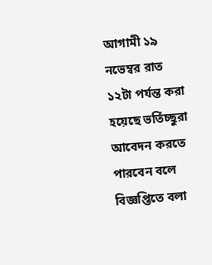আগামী ১৯ নভেম্বর রাত ১২টা পর্যন্ত করা হয়েছে ভর্তিচ্ছুরা আবেদন করতে পারবেন বলে বিজ্ঞপ্তিতে বলা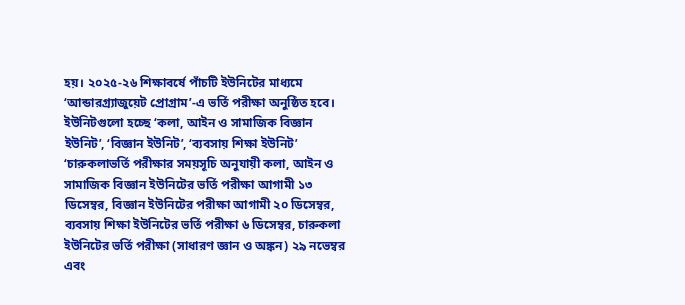হয়। ২০২৫-২৬ শিক্ষাবর্ষে পাঁচটি ইউনিটের মাধ্যমে ‘আন্ডারগ্র্যাজুয়েট প্রোগ্রাম’-এ ভর্তি পরীক্ষা অনুষ্ঠিত হবে। ইউনিটগুলো হচ্ছে ‘কলা, আইন ও সামাজিক বিজ্ঞান ইউনিট’, ‘বিজ্ঞান ইউনিট’, ‘ব্যবসায় শিক্ষা ইউনিট’ ‘চারুকলাভর্তি পরীক্ষার সময়সূচি অনুযায়ী কলা, আইন ও সামাজিক বিজ্ঞান ইউনিটের ভর্তি পরীক্ষা আগামী ১৩ ডিসেম্বর, বিজ্ঞান ইউনিটের পরীক্ষা আগামী ২০ ডিসেম্বর, ব্যবসায় শিক্ষা ইউনিটের ভর্তি পরীক্ষা ৬ ডিসেম্বর, চারুকলা ইউনিটের ভর্তি পরীক্ষা (সাধারণ জ্ঞান ও অঙ্কন) ২৯ নভেম্বর এবং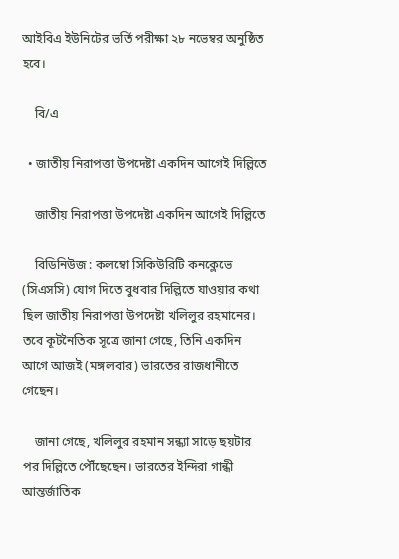আইবিএ ইউনিটের ভর্তি পরীক্ষা ২৮ নভেম্বর অনুষ্ঠিত হবে।

    বি/এ

  • জাতীয় নিরাপত্তা উপদেষ্টা একদিন আগেই দিল্লিতে

    জাতীয় নিরাপত্তা উপদেষ্টা একদিন আগেই দিল্লিতে

    বিডিনিউজ : কলম্বো সিকিউরিটি কনক্লেভে (সিএসসি) যোগ দিতে বুধবার দিল্লিতে যাওয়ার কথা ছিল জাতীয় নিরাপত্তা উপদেষ্টা খলিলুর রহমানের। তবে কূটনৈতিক সূত্রে জানা গেছে, তিনি একদিন আগে আজই (মঙ্গলবার) ভারতের রাজধানীতে গেছেন।

    জানা গেছে, খলিলুর রহমান সন্ধ্যা সাড়ে ছয়টার পর দিল্লিতে পৌঁছেছেন। ভারতের ইন্দিরা গান্ধী আন্তর্জাতিক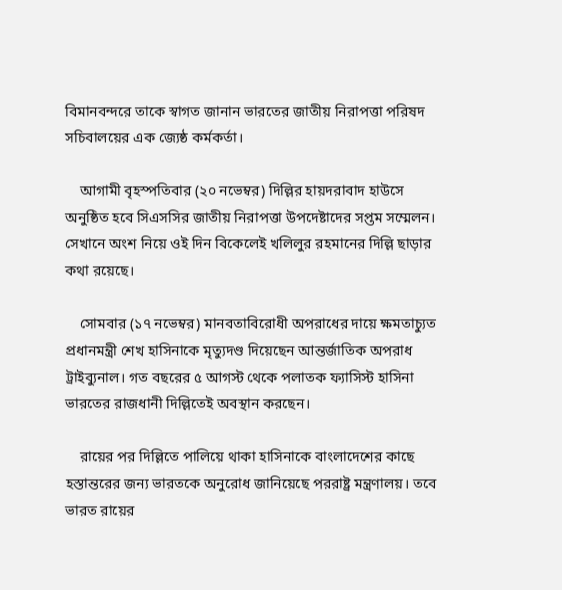বিমানবন্দরে তাকে স্বাগত জানান ভারতের জাতীয় নিরাপত্তা পরিষদ সচিবালয়ের এক জ্যেষ্ঠ কর্মকর্তা।

    আগামী বৃহস্পতিবার (২০ নভেম্বর) দিল্লির হায়দরাবাদ হাউসে অনুষ্ঠিত হবে সিএসসির জাতীয় নিরাপত্তা উপদেষ্টাদের সপ্তম সম্মেলন। সেখানে অংশ নিয়ে ওই দিন বিকেলেই খলিলুর রহমানের দিল্লি ছাড়ার কথা রয়েছে।

    সোমবার (১৭ নভেম্বর) মানবতাবিরোধী অপরাধের দায়ে ক্ষমতাচ্যুত প্রধানমন্ত্রী শেখ হাসিনাকে মৃত্যুদণ্ড দিয়েছেন আন্তর্জাতিক অপরাধ ট্রাইব্যুনাল। গত বছরের ৫ আগস্ট থেকে পলাতক ফ্যাসিস্ট হাসিনা ভারতের রাজধানী দিল্লিতেই অবস্থান করছেন।

    রায়ের পর দিল্লিতে পালিয়ে থাকা হাসিনাকে বাংলাদেশের কাছে হস্তান্তরের জন্য ভারতকে অনুরোধ জানিয়েছে পররাষ্ট্র মন্ত্রণালয়। তবে ভারত রায়ের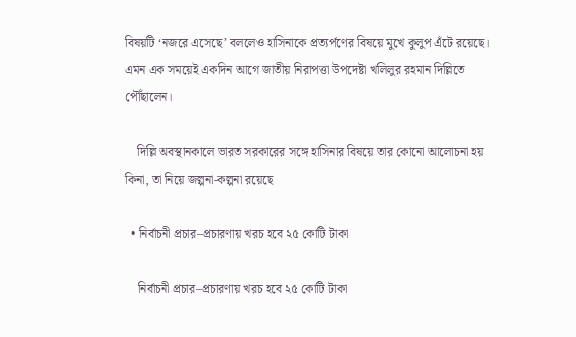বিষয়টি ‘নজরে এসেছে’ বললেও হাসিনাকে প্রত্যর্পণের বিষয়ে মুখে কুলুপ এঁটে রয়েছে। এমন এক সময়েই একদিন আগে জাতীয় নিরাপত্তা উপদেষ্টা খলিলুর রহমান দিল্লিতে পৌঁছালেন।

    দিল্লি অবস্থানকালে ভারত সরকারের সঙ্গে হাসিনার বিষয়ে তার কোনো আলোচনা হয় কিনা, তা নিয়ে জল্পনা-কল্পনা রয়েছে

  • নির্বাচনী প্রচার–প্রচারণায় খরচ হবে ২৫ কোটি টাকা

    নির্বাচনী প্রচার–প্রচারণায় খরচ হবে ২৫ কোটি টাকা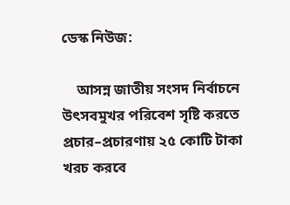ডেস্ক নিউজ:

    আসন্ন জাতীয় সংসদ নির্বাচনে উৎসবমুখর পরিবেশ সৃষ্টি করতে প্রচার–প্রচারণায় ২৫ কোটি টাকা খরচ করবে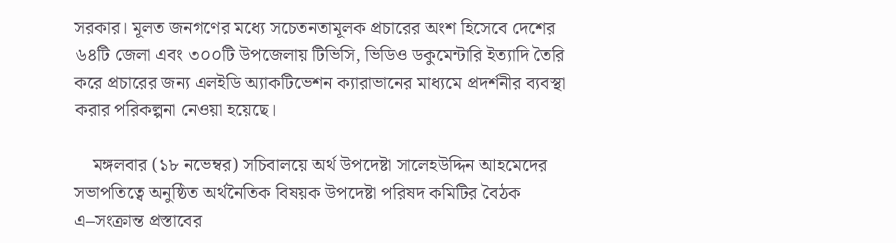সরকার। মূলত জনগণের মধ্যে সচেতনতামূলক প্রচারের অংশ হিসেবে দেশের ৬৪টি জেলা এবং ৩০০টি উপজেলায় টিভিসি, ভিডিও ডকুমেন্টারি ইত্যাদি তৈরি করে প্রচারের জন্য এলইডি অ্যাকটিভেশন ক্যারাভানের মাধ্যমে প্রদর্শনীর ব্যবস্থা করার পরিকল্পনা নেওয়া হয়েছে।

    মঙ্গলবার (১৮ নভেম্বর) সচিবালয়ে অর্থ উপদেষ্টা সালেহউদ্দিন আহমেদের সভাপতিত্বে অনুষ্ঠিত অর্থনৈতিক বিষয়ক উপদেষ্টা পরিষদ কমিটির বৈঠক এ–সংক্রান্ত প্রস্তাবের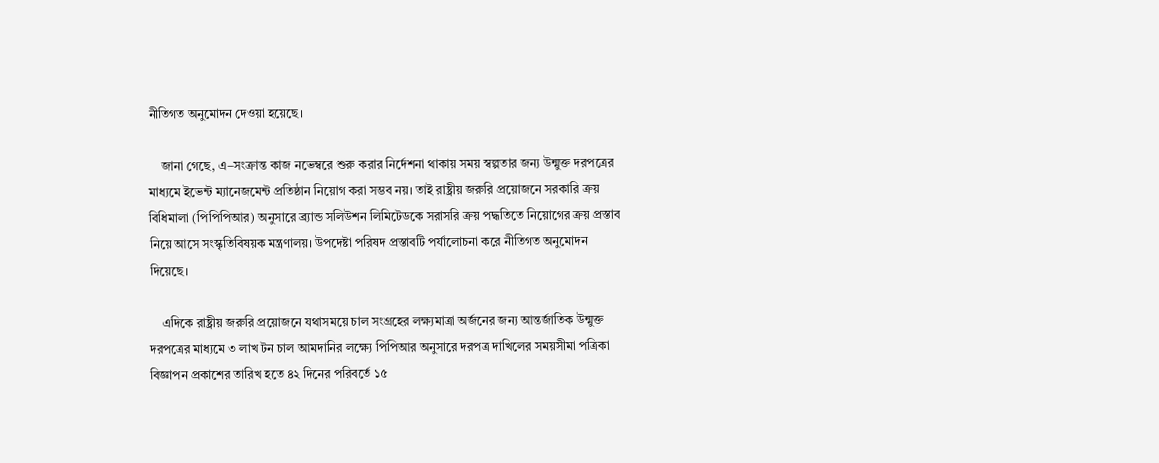নীতিগত অনুমোদন দেওয়া হয়েছে।

    জানা গেছে, এ–সংক্রান্ত কাজ নভেম্বরে শুরু করার নির্দেশনা থাকায় সময় স্বল্পতার জন্য উন্মুক্ত দরপত্রের মাধ্যমে ইভেন্ট ম্যানেজমেন্ট প্রতিষ্ঠান নিয়োগ করা সম্ভব নয়। তাই রাষ্ট্রীয় জরুরি প্রয়োজনে সরকারি ক্রয় বিধিমালা (পিপিপিআর) অনুসারে ব্র্যান্ড সলিউশন লিমিটেডকে সরাসরি ক্রয় পদ্ধতিতে নিয়োগের ক্রয় প্রস্তাব নিয়ে আসে সংস্কৃতিবিষয়ক মন্ত্রণালয়। উপদেষ্টা পরিষদ প্রস্তাবটি পর্যালোচনা করে নীতিগত অনুমোদন দিয়েছে।

    এদিকে রাষ্ট্রীয় জরুরি প্রয়োজনে যথাসময়ে চাল সংগ্রহের লক্ষ্যমাত্রা অর্জনের জন্য আন্তর্জাতিক উন্মুক্ত দরপত্রের মাধ্যমে ৩ লাখ টন চাল আমদানির লক্ষ্যে পিপিআর অনুসারে দরপত্র দাখিলের সময়সীমা পত্রিকা বিজ্ঞাপন প্রকাশের তারিখ হতে ৪২ দিনের পরিবর্তে ১৫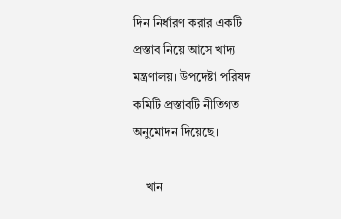দিন নির্ধারণ করার একটি প্রস্তাব নিয়ে আসে খাদ্য মন্ত্রণালয়। উপদেষ্টা পরিষদ কমিটি প্রস্তাবটি নীতিগত অনুমোদন দিয়েছে।

    খান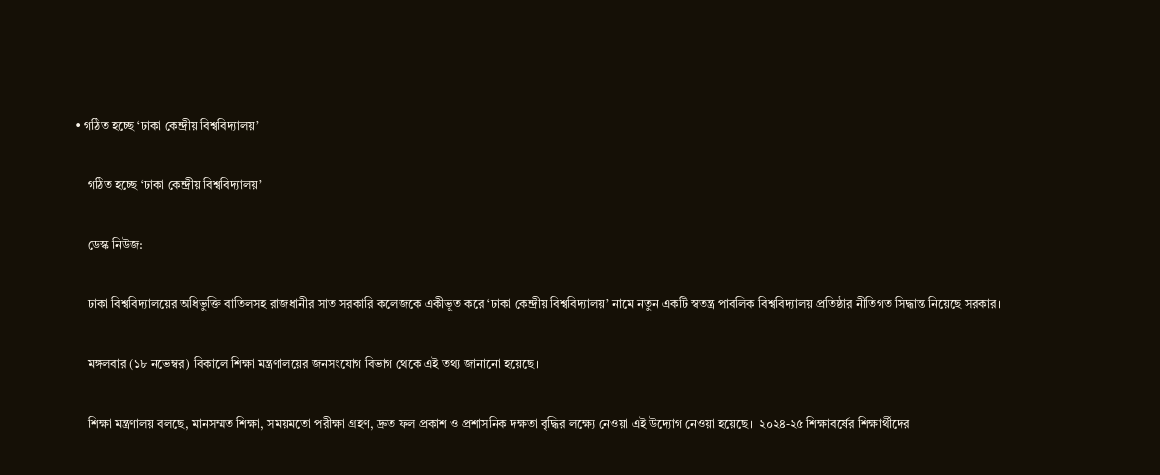• গঠিত হচ্ছে ‘ঢাকা কেন্দ্রীয় বিশ্ববিদ্যালয়’

    গঠিত হচ্ছে ‘ঢাকা কেন্দ্রীয় বিশ্ববিদ্যালয়’

    ডেস্ক নিউজ:

    ঢাকা বিশ্ববিদ্যালয়ের অধিভুক্তি বাতিলসহ রাজধানীর সাত সরকারি কলেজকে একীভূত করে ‘ঢাকা কেন্দ্রীয় বিশ্ববিদ্যালয়’ নামে নতুন একটি স্বতন্ত্র পাবলিক বিশ্ববিদ্যালয় প্রতিষ্ঠার নীতিগত সিদ্ধান্ত নিয়েছে সরকার।

    মঙ্গলবার (১৮ নভেম্বর) বিকালে শিক্ষা মন্ত্রণালয়ের জনসংযোগ বিভাগ থেকে এই তথ্য জানানো হয়েছে।

    শিক্ষা মন্ত্রণালয় বলছে, মানসম্মত শিক্ষা, সময়মতো পরীক্ষা গ্রহণ, দ্রুত ফল প্রকাশ ও প্রশাসনিক দক্ষতা বৃদ্ধির লক্ষ্যে নেওয়া এই উদ্যোগ নেওয়া হয়েছে।  ২০২৪-২৫ শিক্ষাবর্ষের শিক্ষার্থীদের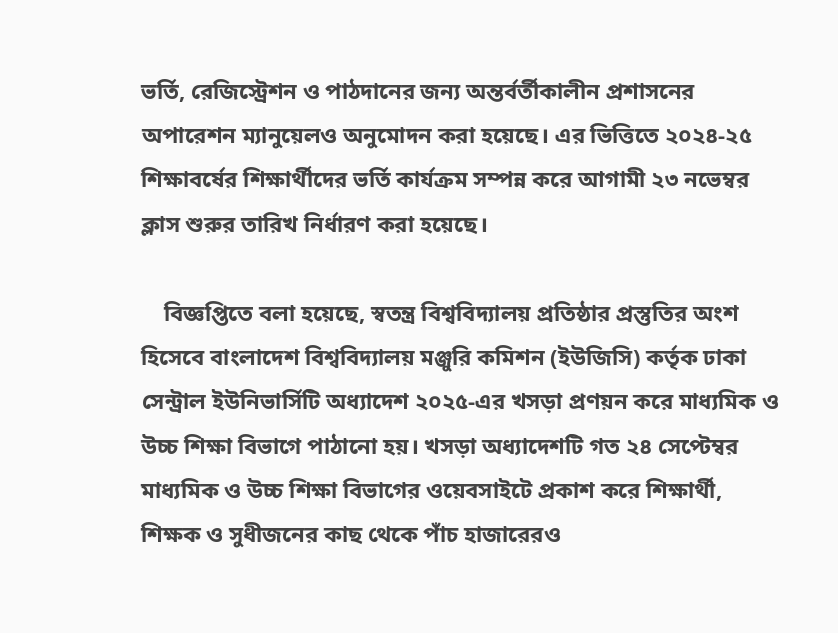ভর্তি, রেজিস্ট্রেশন ও পাঠদানের জন্য অন্তর্বর্তীকালীন প্রশাসনের অপারেশন ম্যানুয়েলও অনুমোদন করা হয়েছে। এর ভিত্তিতে ২০২৪-২৫ শিক্ষাবর্ষের শিক্ষার্থীদের ভর্তি কার্যক্রম সম্পন্ন করে আগামী ২৩ নভেম্বর ক্লাস শুরুর তারিখ নির্ধারণ করা হয়েছে।

    বিজ্ঞপ্তিতে বলা হয়েছে, স্বতন্ত্র বিশ্ববিদ্যালয় প্রতিষ্ঠার প্রস্তুতির অংশ হিসেবে বাংলাদেশ বিশ্ববিদ্যালয় মঞ্জুরি কমিশন (ইউজিসি) কর্তৃক ঢাকা সেন্ট্রাল ইউনিভার্সিটি অধ্যাদেশ ২০২৫-এর খসড়া প্রণয়ন করে মাধ্যমিক ও উচ্চ শিক্ষা বিভাগে পাঠানো হয়। খসড়া অধ্যাদেশটি গত ২৪ সেপ্টেম্বর মাধ্যমিক ও উচ্চ শিক্ষা বিভাগের ওয়েবসাইটে প্রকাশ করে শিক্ষার্থী, শিক্ষক ও সুধীজনের কাছ থেকে পাঁচ হাজারেরও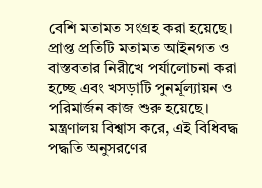বেশি মতামত সংগ্রহ করা হয়েছে। প্রাপ্ত প্রতিটি মতামত আইনগত ও বাস্তবতার নিরীখে পর্যালোচনা করা হচ্ছে এবং খসড়াটি পুনর্মূল্যায়ন ও পরিমার্জন কাজ শুরু হয়েছে। মন্ত্রণালয় বিশ্বাস করে, এই বিধিবদ্ধ পদ্ধতি অনুসরণের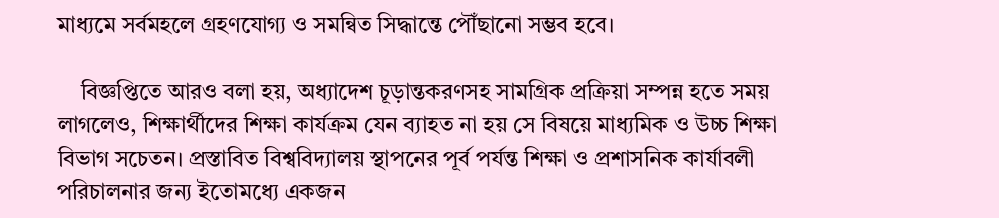মাধ্যমে সর্বমহলে গ্রহণযোগ্য ও সমন্বিত সিদ্ধান্তে পৌঁছানো সম্ভব হবে।

    বিজ্ঞপ্তিতে আরও বলা হয়, অধ্যাদেশ চূড়ান্তকরণসহ সামগ্রিক প্রক্রিয়া সম্পন্ন হতে সময় লাগলেও, শিক্ষার্থীদের শিক্ষা কার্যক্রম যেন ব্যাহত না হয় সে বিষয়ে মাধ্যমিক ও উচ্চ শিক্ষা বিভাগ সচেতন। প্রস্তাবিত বিশ্ববিদ্যালয় স্থাপনের পূর্ব পর্যন্ত শিক্ষা ও প্রশাসনিক কার্যাবলী পরিচালনার জন্য ইতোমধ্যে একজন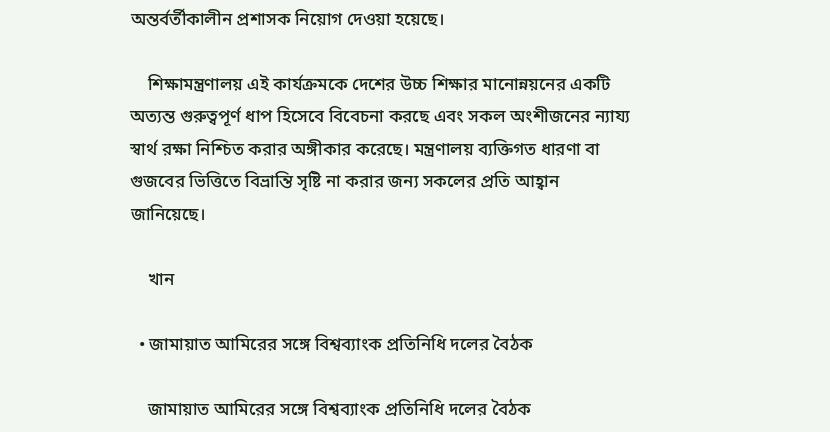অন্তর্বর্তীকালীন প্রশাসক নিয়োগ দেওয়া হয়েছে।

    শিক্ষামন্ত্রণালয় এই কার্যক্রমকে দেশের উচ্চ শিক্ষার মানোন্নয়নের একটি অত্যন্ত গুরুত্বপূর্ণ ধাপ হিসেবে বিবেচনা করছে এবং সকল অংশীজনের ন্যায্য স্বার্থ রক্ষা নিশ্চিত করার অঙ্গীকার করেছে। মন্ত্রণালয় ব্যক্তিগত ধারণা বা গুজবের ভিত্তিতে বিভ্রান্তি সৃষ্টি না করার জন্য সকলের প্রতি আহ্বান জানিয়েছে।

    খান

  • জামায়াত আমিরের সঙ্গে বিশ্বব্যাংক প্রতিনিধি দলের বৈঠক

    জামায়াত আমিরের সঙ্গে বিশ্বব্যাংক প্রতিনিধি দলের বৈঠক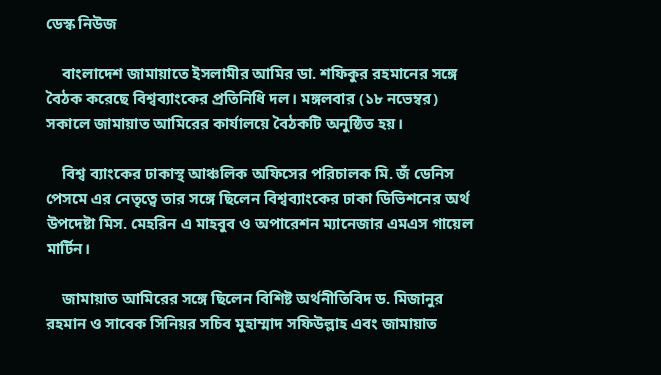ডেস্ক নিউজ

    বাংলাদেশ জামায়াতে ইসলামীর আমির ডা. শফিকুর রহমানের সঙ্গে বৈঠক করেছে বিশ্বব্যাংকের প্রতিনিধি দল। মঙ্গলবার (১৮ নভেম্বর) সকালে জামায়াত আমিরের কার্যালয়ে বৈঠকটি অনুষ্ঠিত হয়।

    বিশ্ব ব্যাংকের ঢাকাস্থ আঞ্চলিক অফিসের পরিচালক মি. জঁ ডেনিস পেসমে এর নেতৃত্বে তার সঙ্গে ছিলেন বিশ্বব্যাংকের ঢাকা ডিভিশনের অর্থ উপদেষ্টা মিস. মেহরিন এ মাহবুব ও অপারেশন ম্যানেজার এমএস গায়েল মার্টিন।

    জামায়াত আমিরের সঙ্গে ছিলেন বিশিষ্ট অর্থনীতিবিদ ড. মিজানুর রহমান ও সাবেক সিনিয়র সচিব মুহাম্মাদ সফিউল্লাহ এবং জামায়াত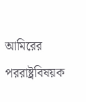আমিরের পররাষ্ট্রবিষয়ক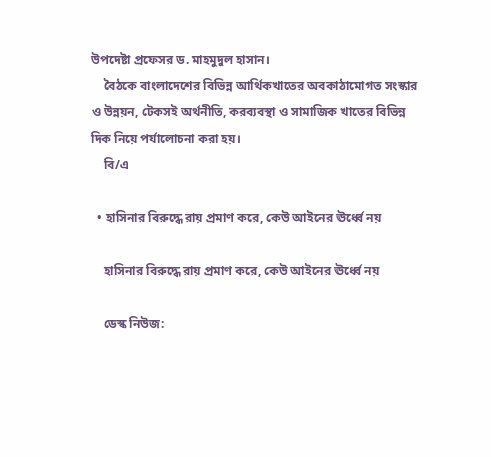উপদেষ্টা প্রফেসর ড. মাহমুদুল হাসান।
    বৈঠকে বাংলাদেশের বিভিন্ন আর্থিকখাতের অবকাঠামোগত সংস্কার ও উন্নয়ন, টেকসই অর্থনীতি, করব্যবস্থা ও সামাজিক খাতের বিভিন্ন দিক নিয়ে পর্যালোচনা করা হয়।
    বি/এ

  • হাসিনার বিরুদ্ধে রায় প্রমাণ করে, কেউ আইনের ঊর্ধ্বে নয়

    হাসিনার বিরুদ্ধে রায় প্রমাণ করে, কেউ আইনের ঊর্ধ্বে নয়

    ডেস্ক নিউজ: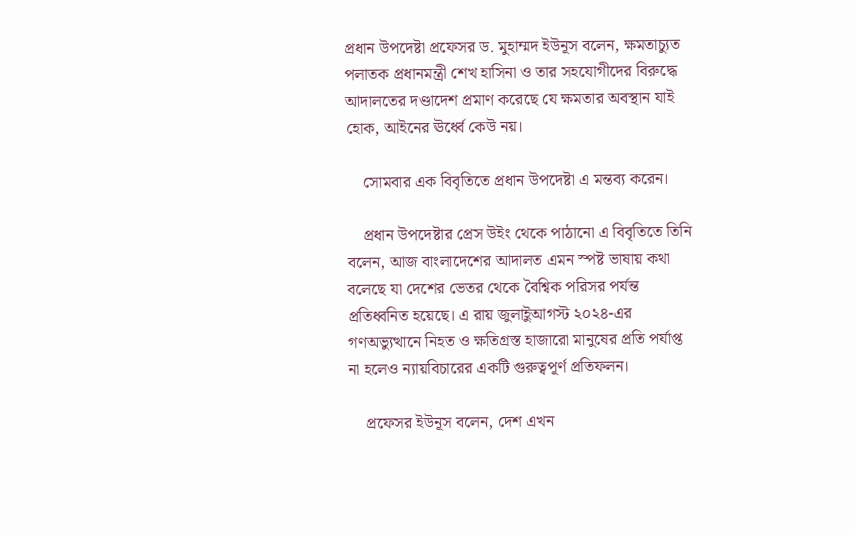প্রধান উপদেষ্টা প্রফেসর ড. মুহাম্মদ ইউনূস বলেন, ক্ষমতাচ্যুত পলাতক প্রধানমন্ত্রী শেখ হাসিনা ও তার সহযোগীদের বিরুদ্ধে আদালতের দণ্ডাদেশ প্রমাণ করেছে যে ক্ষমতার অবস্থান যাই হোক, আইনের ঊর্ধ্বে কেউ নয়।

    সোমবার এক বিবৃতিতে প্রধান উপদেষ্টা এ মন্তব্য করেন।

    প্রধান উপদেষ্টার প্রেস উইং থেকে পাঠানো এ বিবৃতিতে তিনি বলেন, আজ বাংলাদেশের আদালত এমন স্পষ্ট ভাষায় কথা বলেছে যা দেশের ভেতর থেকে বৈশ্বিক পরিসর পর্যন্ত প্রতিধ্বনিত হয়েছে। এ রায় জুলাইুআগস্ট ২০২৪-এর গণঅভ্যুত্থানে নিহত ও ক্ষতিগ্রস্ত হাজারো মানুষের প্রতি পর্যাপ্ত না হলেও ন্যায়বিচারের একটি গুরুত্বপূর্ণ প্রতিফলন।

    প্রফেসর ইউনূস বলেন, দেশ এখন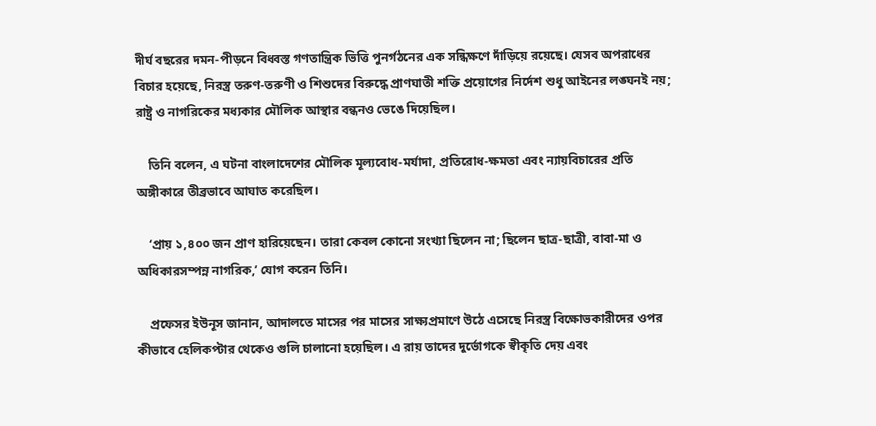দীর্ঘ বছরের দমন-পীড়নে বিধ্বস্ত গণতান্ত্রিক ভিত্তি পুনর্গঠনের এক সন্ধিক্ষণে দাঁড়িয়ে রয়েছে। যেসব অপরাধের বিচার হয়েছে, নিরস্ত্র তরুণ-তরুণী ও শিশুদের বিরুদ্ধে প্রাণঘাতী শক্তি প্রয়োগের নির্দেশ শুধু আইনের লঙ্ঘনই নয়; রাষ্ট্র ও নাগরিকের মধ্যকার মৌলিক আস্থার বন্ধনও ভেঙে দিয়েছিল।

    তিনি বলেন, এ ঘটনা বাংলাদেশের মৌলিক মূল্যবোধ-মর্যাদা, প্রতিরোধ-ক্ষমতা এবং ন্যায়বিচারের প্রতি অঙ্গীকারে তীব্রভাবে আঘাত করেছিল।

    ‘প্রায় ১,৪০০ জন প্রাণ হারিয়েছেন। তারা কেবল কোনো সংখ্যা ছিলেন না; ছিলেন ছাত্র-ছাত্রী, বাবা-মা ও অধিকারসম্পন্ন নাগরিক,’ যোগ করেন তিনি।

    প্রফেসর ইউনূস জানান, আদালতে মাসের পর মাসের সাক্ষ্যপ্রমাণে উঠে এসেছে নিরস্ত্র বিক্ষোভকারীদের ওপর কীভাবে হেলিকপ্টার থেকেও গুলি চালানো হয়েছিল। এ রায় তাদের দুর্ভোগকে স্বীকৃতি দেয় এবং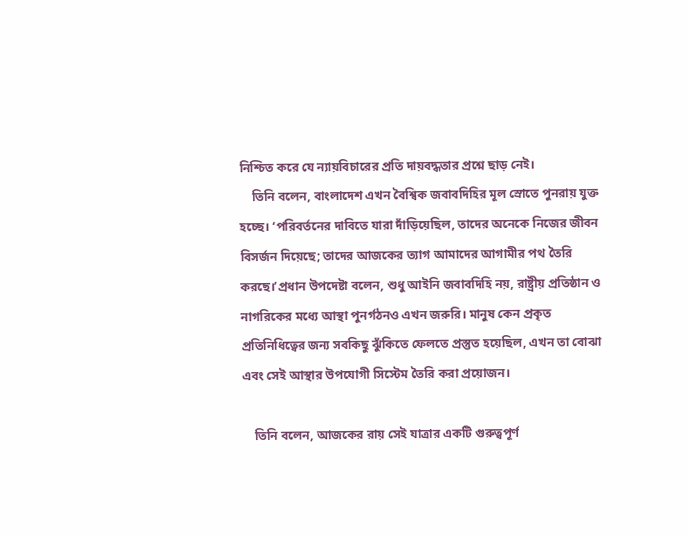নিশ্চিত করে যে ন্যায়বিচারের প্রতি দায়বদ্ধতার প্রশ্নে ছাড় নেই।
    তিনি বলেন, বাংলাদেশ এখন বৈশ্বিক জবাবদিহির মূল স্রোতে পুনরায় যুক্ত হচ্ছে। ‘পরিবর্তনের দাবিতে যারা দাঁড়িয়েছিল, তাদের অনেকে নিজের জীবন বিসর্জন দিয়েছে; তাদের আজকের ত্যাগ আমাদের আগামীর পথ তৈরি করছে।’প্রধান উপদেষ্টা বলেন, শুধু আইনি জবাবদিহি নয়, রাষ্ট্রীয় প্রতিষ্ঠান ও নাগরিকের মধ্যে আস্থা পুনর্গঠনও এখন জরুরি। মানুষ কেন প্রকৃত প্রতিনিধিত্বের জন্য সবকিছু ঝুঁকিতে ফেলতে প্রস্তুত হয়েছিল, এখন তা বোঝা এবং সেই আস্থার উপযোগী সিস্টেম তৈরি করা প্রয়োজন।

    তিনি বলেন, আজকের রায় সেই যাত্রার একটি গুরুত্বপূর্ণ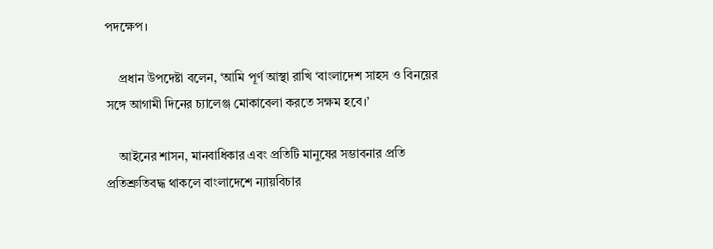পদক্ষেপ।

    প্রধান উপদেষ্টা বলেন, ‘আমি পূর্ণ আস্থা রাখি ‘বাংলাদেশ সাহস ও বিনয়ের সঙ্গে আগামী দিনের চ্যালেঞ্জ মোকাবেলা করতে সক্ষম হবে।’

    আইনের শাসন, মানবাধিকার এবং প্রতিটি মানুষের সম্ভাবনার প্রতি প্রতিশ্রুতিবদ্ধ থাকলে বাংলাদেশে ন্যায়বিচার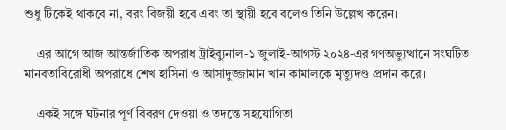শুধু টিকেই থাকবে না, বরং বিজয়ী হবে এবং তা স্থায়ী হবে বলেও তিনি উল্লেখ করেন।

    এর আগে আজ আন্তর্জাতিক অপরাধ ট্রাইব্যুনাল-১ জুলাই-আগস্ট ২০২৪-এর গণঅভ্যুত্থানে সংঘটিত মানবতাবিরোধী অপরাধে শেখ হাসিনা ও আসাদুজ্জামান খান কামালকে মৃত্যুদণ্ড প্রদান করে।

    একই সঙ্গে ঘটনার পূর্ণ বিবরণ দেওয়া ও তদন্তে সহযোগিতা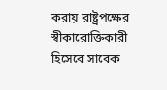করায় রাষ্ট্রপক্ষের স্বীকারোক্তিকারী হিসেবে সাবেক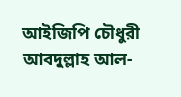আইজিপি চৌধুরী আবদুল্লাহ আল-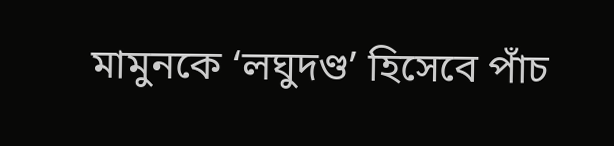মামুনকে ‘লঘুদণ্ড’ হিসেবে পাঁচ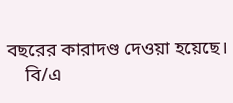বছরের কারাদণ্ড দেওয়া হয়েছে।
    বি/এ